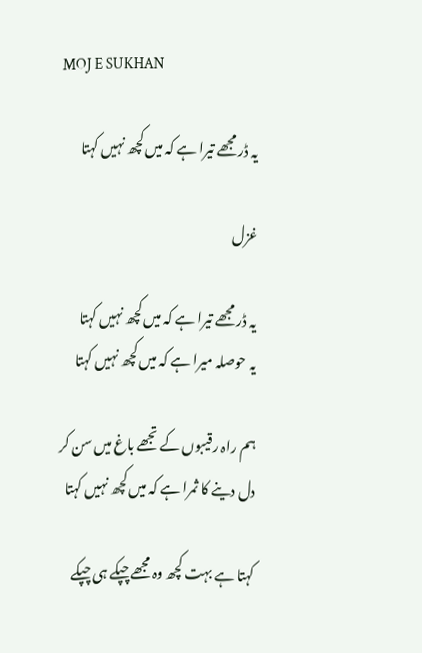MOJ E SUKHAN

یہ ڈر مجھے تیرا ہے کہ میں کچھ نہیں کہتا

غزل

یہ ڈر مجھے تیرا ہے کہ میں کچھ نہیں کہتا
یہ حوصلہ میرا ہے کہ میں کچھ نہیں کہتا

ہم راہ رقیبوں کے تجھے باغ میں سن کر
دل دینے کا ثمرا ہے کہ میں کچھ نہیں کہتا

کہتا ہے بہت کچھ وہ مجھے چپکے ہی چپکے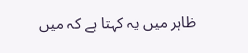ظاہر میں یہ کہتا ہے کہ میں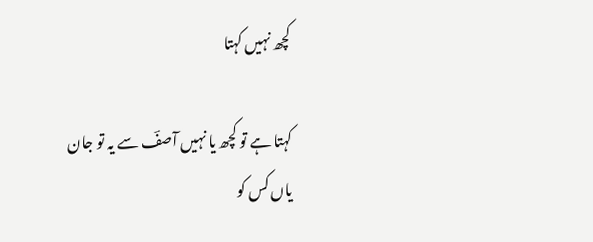کچھ نہیں کہتا

کہتا ہے تو کچھ یا نہیں آصفؔ سے یہ تو جان
یاں کس کو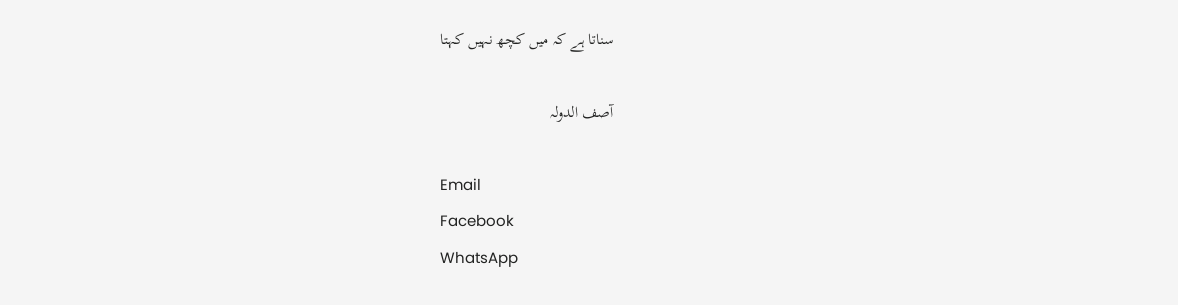سناتا ہے کہ میں کچھ نہیں کہتا

آصف الدولہ

Email
Facebook
WhatsApp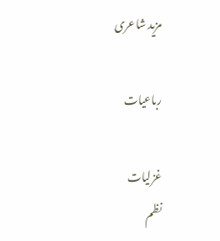مزید شاعری

رباعیات

غزلیات
نظم